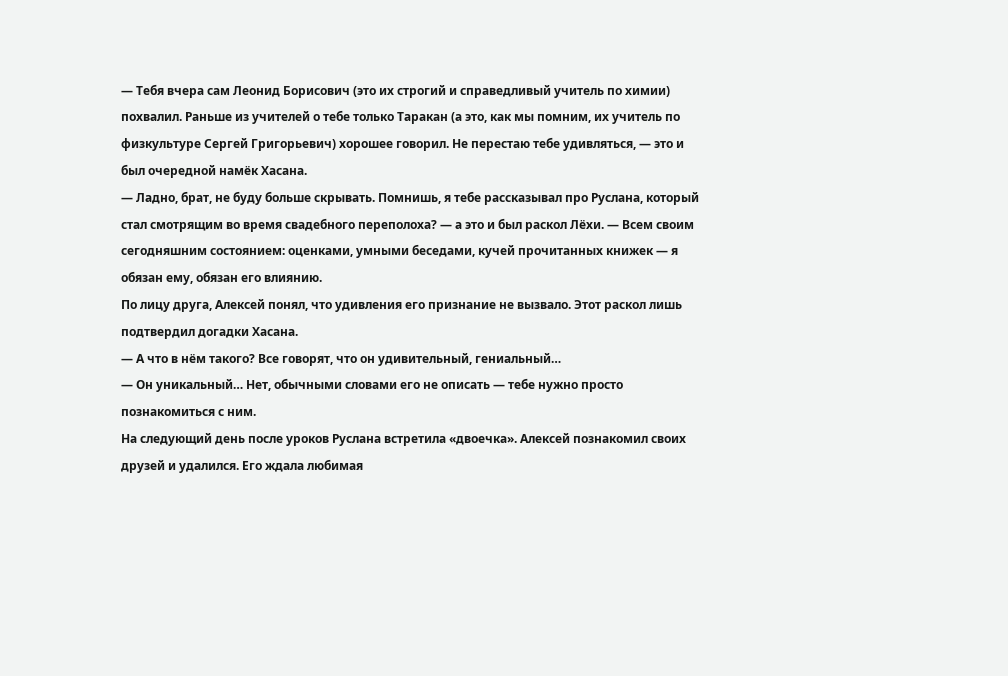— Тебя вчера сам Леонид Борисович (это их строгий и справедливый учитель по химии) похвалил. Раньше из учителей о тебе только Таракан (а это, как мы помним, их учитель по физкультуре Сергей Григорьевич) хорошее говорил. Не перестаю тебе удивляться, — это и был очередной намёк Хасана.
— Ладно, брат, не буду больше скрывать. Помнишь, я тебе рассказывал про Руслана, который стал смотрящим во время свадебного переполоха? — а это и был раскол Лёхи. — Всем своим сегодняшним состоянием: оценками, умными беседами, кучей прочитанных книжек — я обязан ему, обязан его влиянию.
По лицу друга, Алексей понял, что удивления его признание не вызвало. Этот раскол лишь подтвердил догадки Хасана.
— А что в нём такого? Все говорят, что он удивительный, гениальный…
— Он уникальный… Нет, обычными словами его не описать — тебе нужно просто познакомиться с ним.
На следующий день после уроков Руслана встретила «двоечка». Алексей познакомил своих друзей и удалился. Его ждала любимая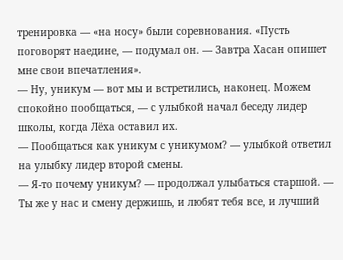тренировка — «на носу» были соревнования. «Пусть поговорят наедине, — подумал он. — Завтра Хасан опишет мне свои впечатления».
— Ну, уникум — вот мы и встретились, наконец. Можем спокойно пообщаться, — с улыбкой начал беседу лидер школы, когда Лёха оставил их.
— Пообщаться как уникум с уникумом? — улыбкой ответил на улыбку лидер второй смены.
— Я-то почему уникум? — продолжал улыбаться старшой. — Ты же у нас и смену держишь, и любят тебя все, и лучший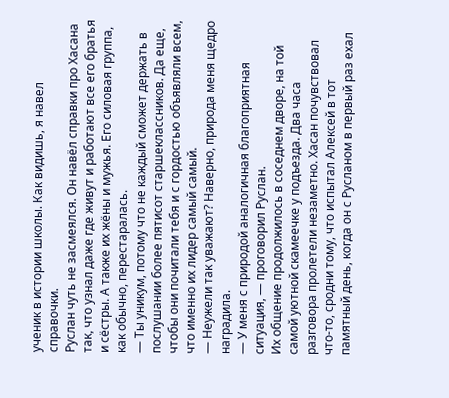ученик в истории школы. Как видишь, я навел справочки.
Руслан чуть не засмеялся. Он навёл справки про Хасана так, что узнал даже где живут и работают все его братья и сёстры. А также их жёны и мужья. Его силовая группа, как обычно, перестаралась.
— Ты уникум, потому что не каждый сможет держать в послушании более пятисот старшеклассников. Да еще, чтобы они почитали тебя и с гордостью объявляли всем, что именно их лидер самый самый.
— Неужели так уважают? Наверно, природа меня щедро наградила.
— У меня с природой аналогичная благоприятная ситуация, — проговорил Руслан.
Их общение продолжилось в соседнем дворе, на той самой уютной скамеечке у подъезда. Два часа разговора пролетели незаметно. Хасан почувствовал что-то, сродни тому, что испытал Алексей в тот памятный день, когда он с Русланом в первый раз ехал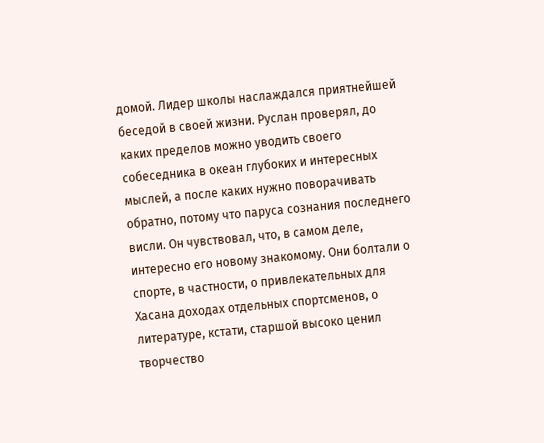домой. Лидер школы наслаждался приятнейшей беседой в своей жизни. Руслан проверял, до каких пределов можно уводить своего собеседника в океан глубоких и интересных мыслей, а после каких нужно поворачивать обратно, потому что паруса сознания последнего висли. Он чувствовал, что, в самом деле, интересно его новому знакомому. Они болтали о спорте, в частности, о привлекательных для Хасана доходах отдельных спортсменов, о литературе, кстати, старшой высоко ценил творчество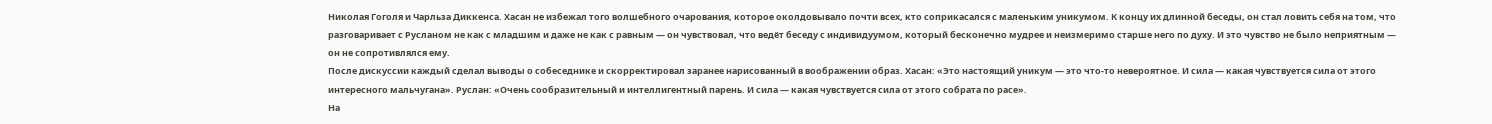Николая Гоголя и Чарльза Диккенса. Хасан не избежал того волшебного очарования, которое околдовывало почти всех, кто соприкасался с маленьким уникумом. К концу их длинной беседы, он стал ловить себя на том, что разговаривает с Русланом не как с младшим и даже не как с равным — он чувствовал, что ведёт беседу с индивидуумом, который бесконечно мудрее и неизмеримо старше него по духу. И это чувство не было неприятным — он не сопротивлялся ему.
После дискуссии каждый сделал выводы о собеседнике и скорректировал заранее нарисованный в воображении образ. Хасан: «Это настоящий уникум — это что-то невероятное. И сила — какая чувствуется сила от этого интересного мальчугана». Руслан: «Очень сообразительный и интеллигентный парень. И сила — какая чувствуется сила от этого собрата по расе».
На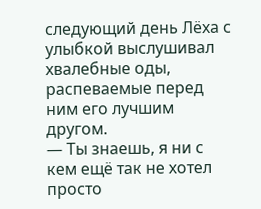следующий день Лёха с улыбкой выслушивал хвалебные оды, распеваемые перед ним его лучшим другом.
— Ты знаешь, я ни с кем ещё так не хотел просто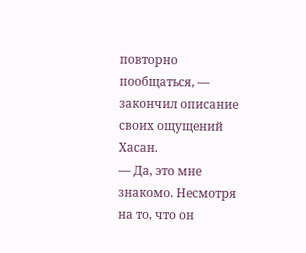повторно пообщаться, — закончил описание своих ощущений Хасан.
— Да, это мне знакомо. Несмотря на то, что он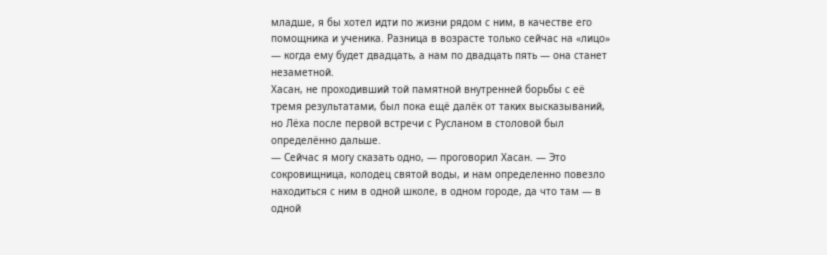младше, я бы хотел идти по жизни рядом с ним, в качестве его помощника и ученика. Разница в возрасте только сейчас на «лицо» — когда ему будет двадцать, а нам по двадцать пять — она станет незаметной.
Хасан, не проходивший той памятной внутренней борьбы с её тремя результатами, был пока ещё далёк от таких высказываний, но Лёха после первой встречи с Русланом в столовой был определённо дальше.
— Сейчас я могу сказать одно, — проговорил Хасан. — Это сокровищница, колодец святой воды, и нам определенно повезло находиться с ним в одной школе, в одном городе, да что там — в одной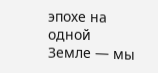эпохе на одной Земле — мы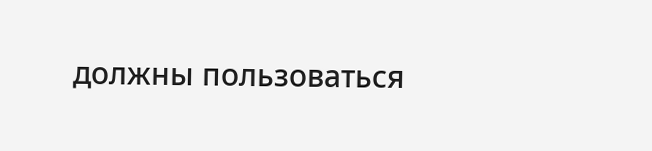должны пользоваться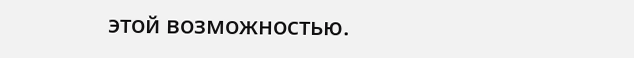этой возможностью.